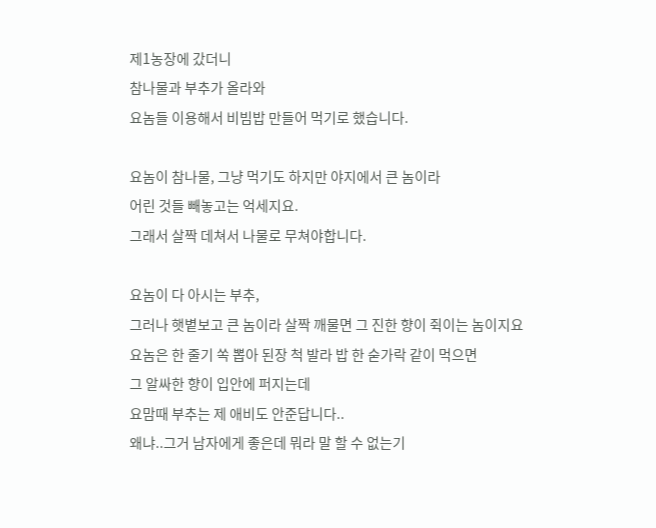제1농장에 갔더니
참나물과 부추가 올라와
요놈들 이용해서 비빔밥 만들어 먹기로 했습니다.

요놈이 참나물, 그냥 먹기도 하지만 야지에서 큰 놈이라
어린 것들 빼놓고는 억세지요.
그래서 살짝 데쳐서 나물로 무쳐야합니다.

요놈이 다 아시는 부추,
그러나 햇볕보고 큰 놈이라 살짝 깨물면 그 진한 향이 쥑이는 놈이지요
요놈은 한 줄기 쏙 뽑아 된장 척 발라 밥 한 숟가락 같이 먹으면
그 알싸한 향이 입안에 퍼지는데
요맘때 부추는 제 애비도 안준답니다..
왜냐..그거 남자에게 좋은데 뭐라 말 할 수 없는기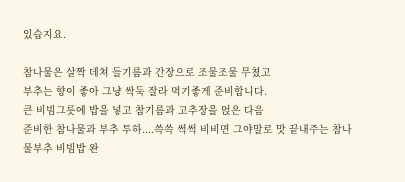있습지요.

참나물은 살짝 데쳐 들기름과 간장으로 조물조물 무쳤고
부추는 향이 좋아 그냥 싹둑 잘라 먹기좋게 준비합니다.
큰 비빔그릇에 밥을 넣고 참기름과 고추장을 얹은 다음
준비한 참나물과 부추 투하....쓱쓱 썩썩 비비면 그야말로 맛 끝내주는 참나물부추 비빔밥 완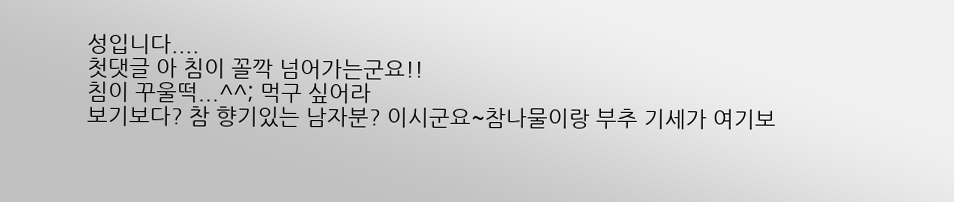성입니다....
첫댓글 아 침이 꼴깍 넘어가는군요!!
침이 꾸울떡...^^; 먹구 싶어라
보기보다? 참 향기있는 남자분? 이시군요~참나물이랑 부추 기세가 여기보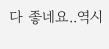다 좋네요..역시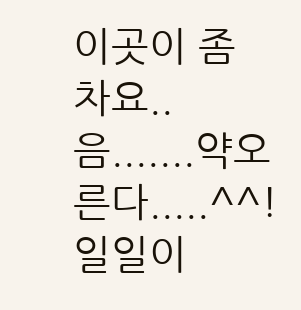이곳이 좀 차요..
음.......약오른다.....^^!
일일이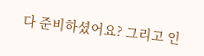다 준비하셨어요? 그리고 인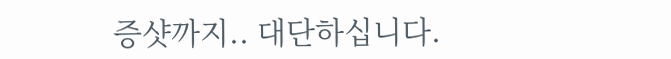증샷까지.. 대단하십니다.